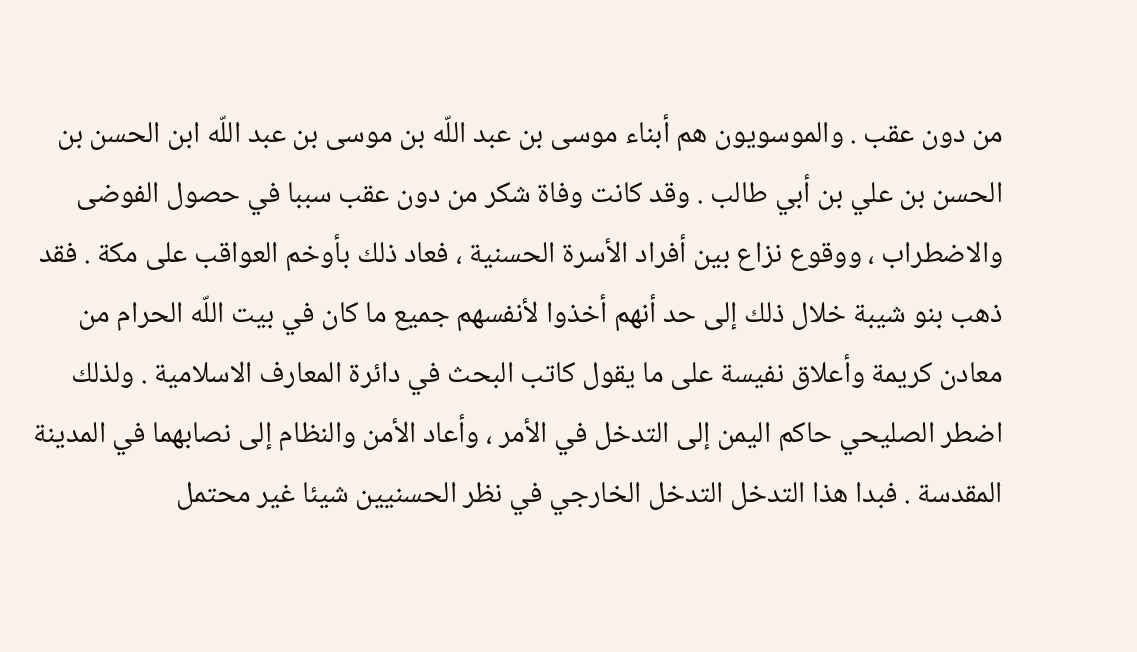من دون عقب . والموسويون هم أبناء موسى بن عبد اللّه بن موسى بن عبد اللّه ابن الحسن بن الحسن بن علي بن أبي طالب . وقد كانت وفاة شكر من دون عقب سببا في حصول الفوضى والاضطراب ، ووقوع نزاع بين أفراد الأسرة الحسنية ، فعاد ذلك بأوخم العواقب على مكة . فقد ذهب بنو شيبة خلال ذلك إلى حد أنهم أخذوا لأنفسهم جميع ما كان في بيت اللّه الحرام من معادن كريمة وأعلاق نفيسة على ما يقول كاتب البحث في دائرة المعارف الاسلامية . ولذلك اضطر الصليحي حاكم اليمن إلى التدخل في الأمر ، وأعاد الأمن والنظام إلى نصابهما في المدينة المقدسة . فبدا هذا التدخل التدخل الخارجي في نظر الحسنيين شيئا غير محتمل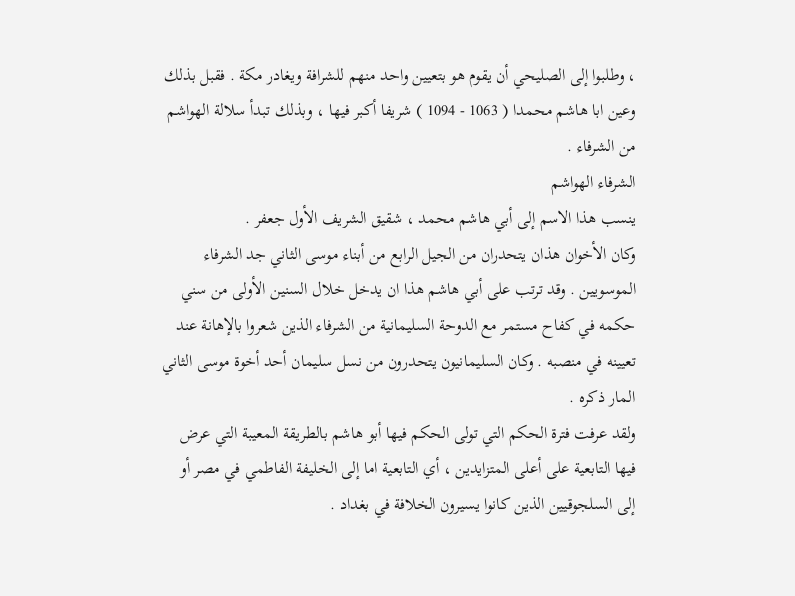، وطلبوا إلى الصليحي أن يقوم هو بتعيين واحد منهم للشرافة ويغادر مكة . فقبل بذلك وعين ابا هاشم محمدا ( 1063 - 1094 ) شريفا أكبر فيها ، وبذلك تبدأ سلالة الهواشم من الشرفاء .
الشرفاء الهواشم
ينسب هذا الاسم إلى أبي هاشم محمد ، شقيق الشريف الأول جعفر .
وكان الأخوان هذان يتحدران من الجيل الرابع من أبناء موسى الثاني جد الشرفاء الموسويين . وقد ترتب على أبي هاشم هذا ان يدخل خلال السنين الأولى من سني حكمه في كفاح مستمر مع الدوحة السليمانية من الشرفاء الذين شعروا بالإهانة عند تعيينه في منصبه . وكان السليمانيون يتحدرون من نسل سليمان أحد أخوة موسى الثاني المار ذكره .
ولقد عرفت فترة الحكم التي تولى الحكم فيها أبو هاشم بالطريقة المعيبة التي عرض فيها التابعية على أعلى المتزايدين ، أي التابعية اما إلى الخليفة الفاطمي في مصر أو إلى السلجوقيين الذين كانوا يسيرون الخلافة في بغداد .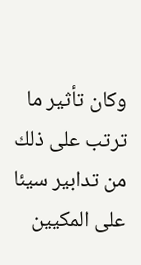وكان تأثير ما ترتب على ذلك من تدابير سيئا على المكيين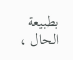بطبيعة الحال ،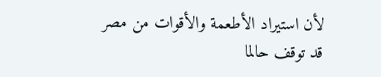لأن استيراد الأطعمة والأقوات من مصر قد توقف حالما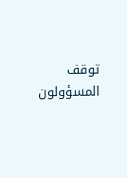توقف المسؤولون